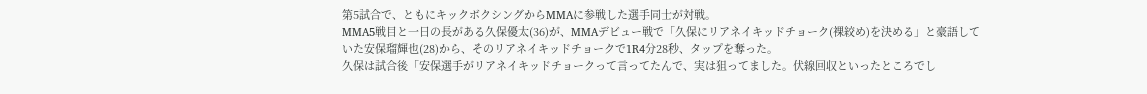第5試合で、ともにキックボクシングからMMAに参戦した選手同士が対戦。
MMA5戦目と一日の長がある久保優太(36)が、MMAデビュー戦で「久保にリアネイキッドチョーク(裸絞め)を決める」と豪語していた安保瑠輝也(28)から、そのリアネイキッドチョークで1R4分28秒、タップを奪った。
久保は試合後「安保選手がリアネイキッドチョークって言ってたんで、実は狙ってました。伏線回収といったところでし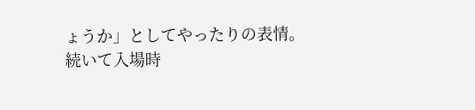ょうか」としてやったりの表情。
続いて入場時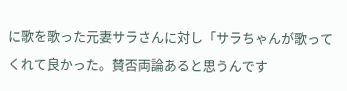に歌を歌った元妻サラさんに対し「サラちゃんが歌ってくれて良かった。賛否両論あると思うんです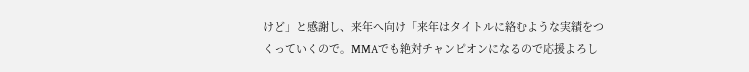けど」と感謝し、来年へ向け「来年はタイトルに絡むような実績をつくっていくので。MMAでも絶対チャンピオンになるので応援よろし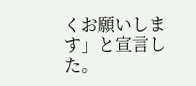くお願いします」と宣言した。